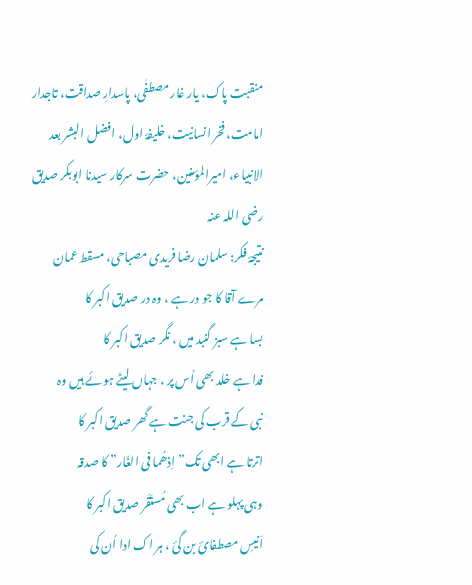منقبت پاک، یار غار مصطفٰی، پاسدارِ صداقت، تاجدار امامت، فخر انسانیت، خلیفۂ اول، افضل البشر بعد الانبیاء، امیرالمؤمنین، حضرت سرکار سیدنا ابوبکر صدیق رضی اللہ عنہ
نتیجۂ فکر: سلمان رضا فریدی مصباحی، مسقط عمان
مرے آقا کا جو در ہے ، وہ در صدیق اکبر کا
بسا ہے سبز گنبد میں ، نگر صدیق اکبر کا
فدا ہے خلد بھی اُس پر ، جہاں لیٹے ہوئے ہیں وہ
نبی کے قرب کی جنت ہے گھر صدیق اکبر کا
اترتا ہے ابھی تک” اِذھُما فی الغَار” کا صدقہ
وہی پہلو ہے اب بھی مُستَقَر صدیق اکبر کا
اَنیسِ مصطفائ بن گئ ، ہر اک ادا اُن کی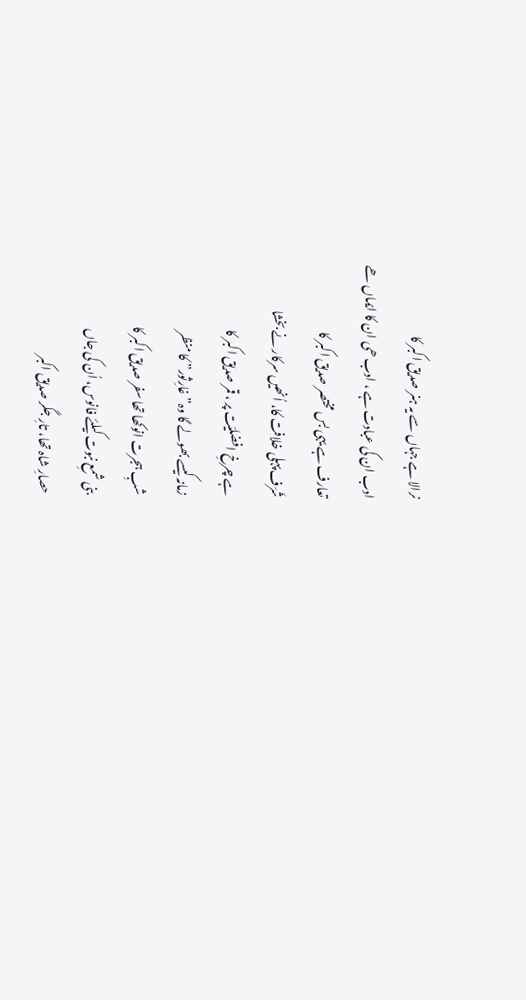نرالا ہے جہاں سے یہ ہنر صدیق اکبر کا
ادب ان کی عبادت ہے ، ادب ھی ان کا ایماں ھے
تعارف ہے یہی بس مختصر صدیق اکبر کا
شَرَف پہلی خلافت کا، اُنھیں سرکار نے بخشا
ہے چرخِ افضلیّت پر ، قمر صدیق اکبر کا
زمانہ کیسے بھولے گا وہ” غارِثور” کا منظر
شبِ ہجرت انوکھا تھا سفر صدیق اکبر کا
بنی شمعِ نبوت کیلئے فانوس، اُن کی جاں
حصارِ شاہ تھا، تارِ جگر صدیق اکبر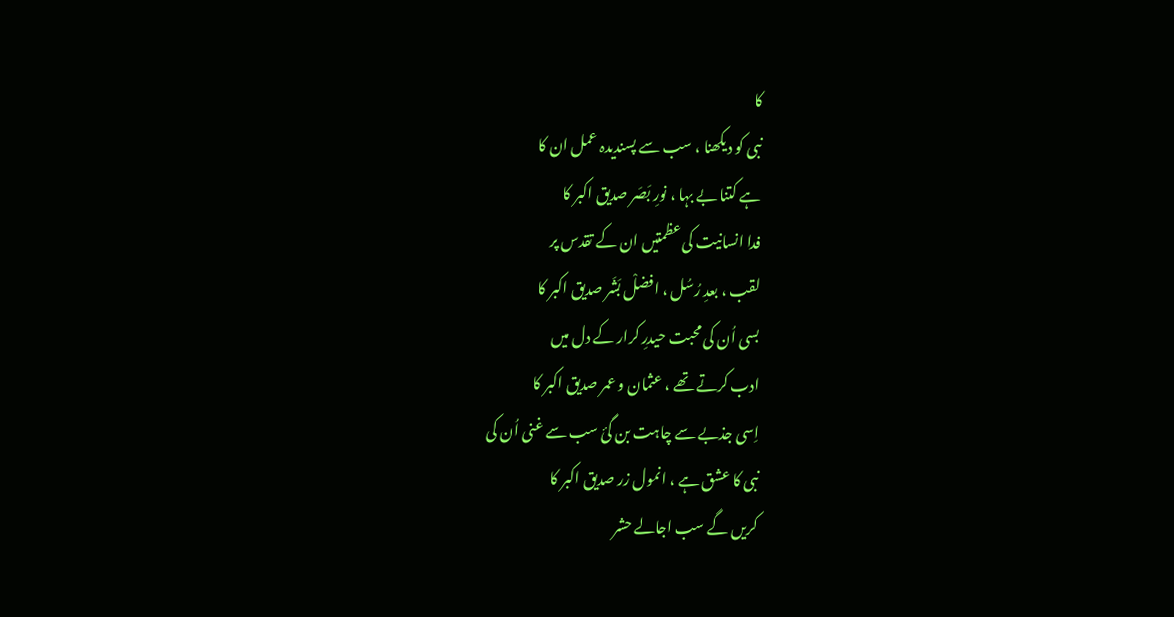کا
نبی کو دیکھنا ، سب سے پسندیدہ عمل ان کا
ہے کتنا بے بہا ، نورِ بَصَر صدیق اکبر کا
فدا انسانیت کی عظمتیں ان کے تقدس پر
لقب ، بعدِ رُسُل ، افضلْ بَشَر صدیق اکبر کا
بسی اُن کی محبت حیدرِ کرار کے دل میں
ادب کرتے تھے ، عثمان و عمر صدیق اکبر کا
اِسی جذبے سے چاہت بن گئ سب سے غنی اُن کی
نبی کا عشق ہے ، انمول زر صدیق اکبر کا
کریں گے سب اجالے حشر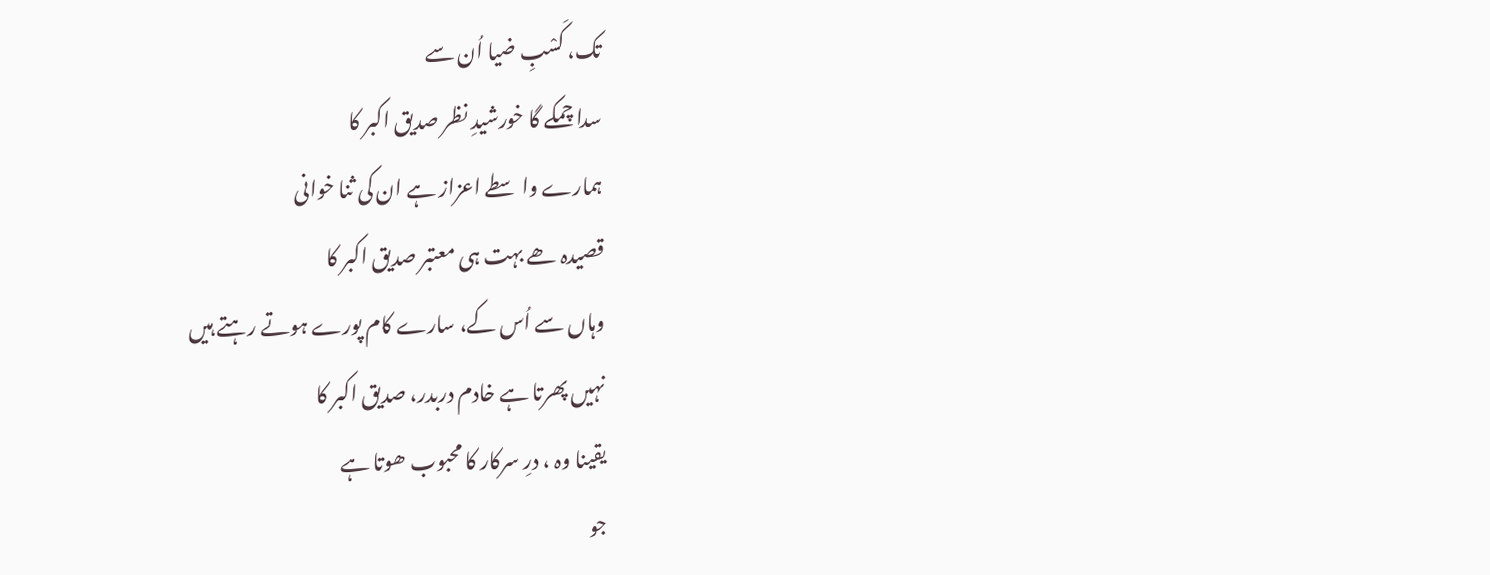تک، کَسْبِ ضیا اُن سے
سدا چمکے گا خورشیدِ نظر صدیق اکبر کا
ہمارے واسطے اعزاز ہے ان کی ثنا خوانی
قصیدہ ھے بہت ہی معتبر صدیق اکبر کا
وہاں سے اُس کے، سارے کام پورے ہوتے رہتے ہیں
نہیں پھرتا ہے خادم دربدر، صدیق اکبر کا
یقینا وہ ، درِ سرکار کا محبوب ھوتا ہے
جو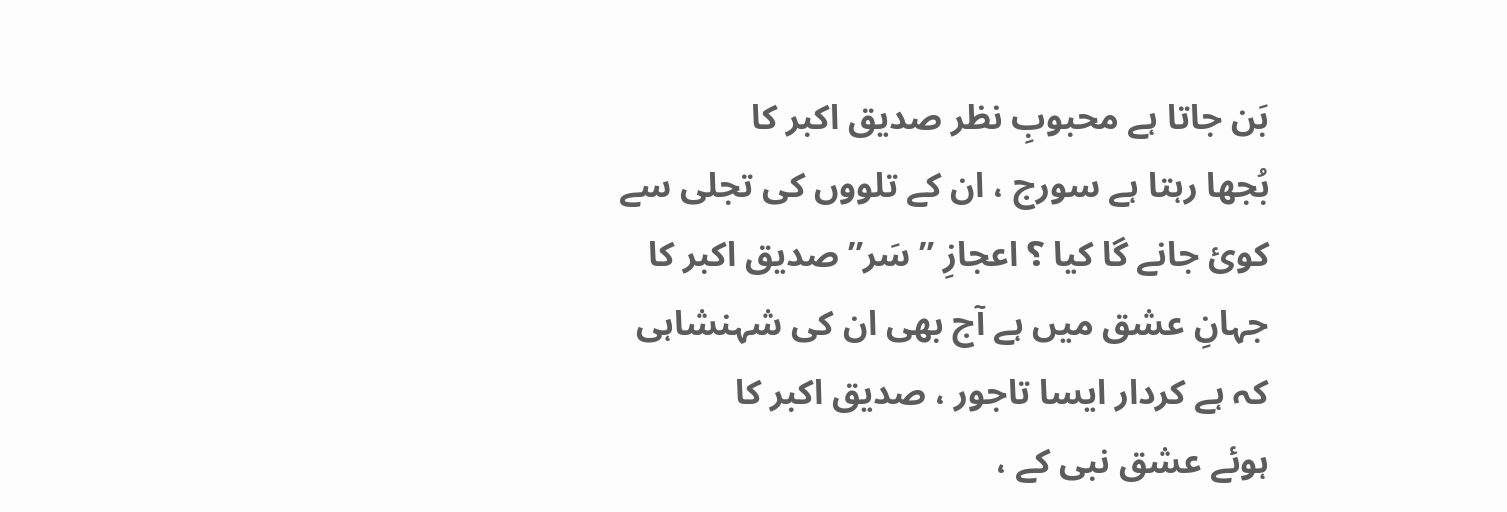بَن جاتا ہے محبوبِ نظر صدیق اکبر کا
بُجھا رہتا ہے سورج ، ان کے تلووں کی تجلی سے
کوئ جانے گا کیا ؟ اعجازِ ” سَر” صدیق اکبر کا
جہانِ عشق میں ہے آج بھی ان کی شہنشاہی
کہ ہے کردار ایسا تاجور ، صدیق اکبر کا
ہوئے عشق نبی کے ،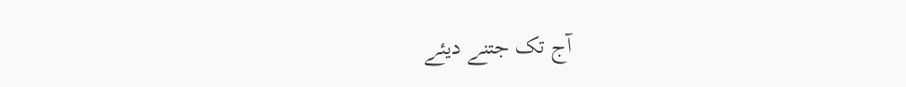آج تک جتنے دیئے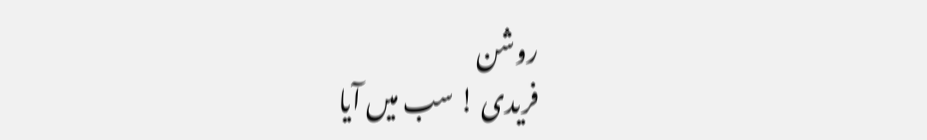روشن
فریدی ! سب میں آیا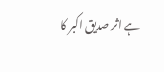ہے اثر صدیق اکبر کا